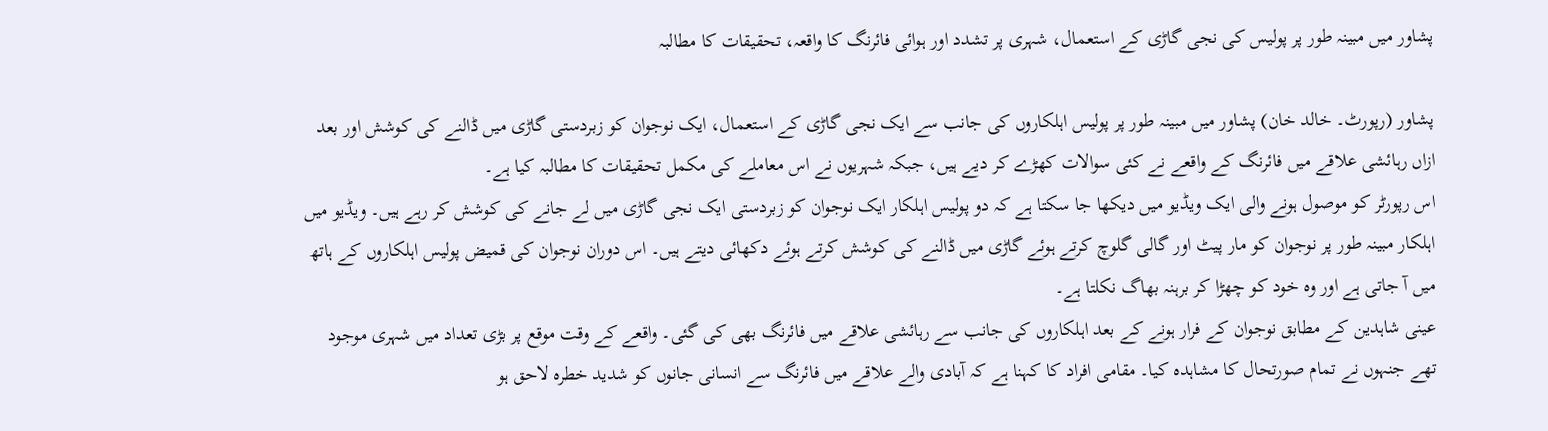پشاور میں مبینہ طور پر پولیس کی نجی گاڑی کے استعمال، شہری پر تشدد اور ہوائی فائرنگ کا واقعہ، تحقیقات کا مطالبہ

پشاور (رپورٹ۔ خالد خان) پشاور میں مبینہ طور پر پولیس اہلکاروں کی جانب سے ایک نجی گاڑی کے استعمال، ایک نوجوان کو زبردستی گاڑی میں ڈالنے کی کوشش اور بعد ازاں رہائشی علاقے میں فائرنگ کے واقعے نے کئی سوالات کھڑے کر دیے ہیں، جبکہ شہریوں نے اس معاملے کی مکمل تحقیقات کا مطالبہ کیا ہے۔
اس رپورٹر کو موصول ہونے والی ایک ویڈیو میں دیکھا جا سکتا ہے کہ دو پولیس اہلکار ایک نوجوان کو زبردستی ایک نجی گاڑی میں لے جانے کی کوشش کر رہے ہیں۔ ویڈیو میں اہلکار مبینہ طور پر نوجوان کو مار پیٹ اور گالی گلوچ کرتے ہوئے گاڑی میں ڈالنے کی کوشش کرتے ہوئے دکھائی دیتے ہیں۔ اس دوران نوجوان کی قمیض پولیس اہلکاروں کے ہاتھ میں آ جاتی ہے اور وہ خود کو چھڑا کر برہنہ بھاگ نکلتا ہے۔
عینی شاہدین کے مطابق نوجوان کے فرار ہونے کے بعد اہلکاروں کی جانب سے رہائشی علاقے میں فائرنگ بھی کی گئی۔ واقعے کے وقت موقع پر بڑی تعداد میں شہری موجود تھے جنہوں نے تمام صورتحال کا مشاہدہ کیا۔ مقامی افراد کا کہنا ہے کہ آبادی والے علاقے میں فائرنگ سے انسانی جانوں کو شدید خطرہ لاحق ہو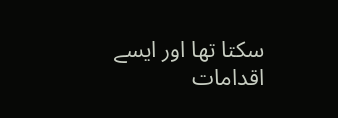سکتا تھا اور ایسے اقدامات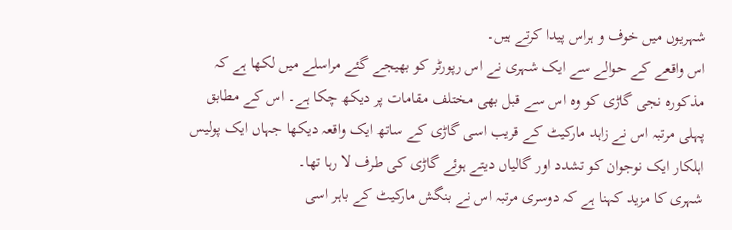شہریوں میں خوف و ہراس پیدا کرتے ہیں۔
اس واقعے کے حوالے سے ایک شہری نے اس رپورٹر کو بھیجے گئے مراسلے میں لکھا ہے کہ مذکورہ نجی گاڑی کو وہ اس سے قبل بھی مختلف مقامات پر دیکھ چکا ہے۔ اس کے مطابق پہلی مرتبہ اس نے زاہد مارکیٹ کے قریب اسی گاڑی کے ساتھ ایک واقعہ دیکھا جہاں ایک پولیس اہلکار ایک نوجوان کو تشدد اور گالیاں دیتے ہوئے گاڑی کی طرف لا رہا تھا۔
شہری کا مزید کہنا ہے کہ دوسری مرتبہ اس نے بنگش مارکیٹ کے باہر اسی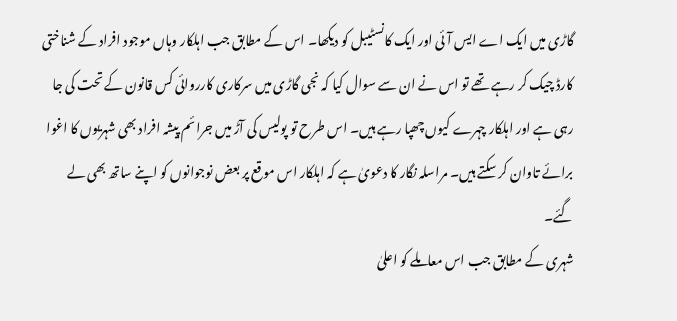گاڑی میں ایک اے ایس آئی اور ایک کانسٹیبل کو دیکھا۔ اس کے مطابق جب اہلکار وہاں موجود افراد کے شناختی کارڈ چیک کر رہے تھے تو اس نے ان سے سوال کیا کہ نجی گاڑی میں سرکاری کارروائی کس قانون کے تحت کی جا رہی ہے اور اہلکار چہرے کیوں چھپا رہے ہیں۔ اس طرح تو پولیس کی آڑ میں جرائم پیشہ افراد بھی شہریوں کا اغوا برائے تاوان کر سکتے ہیں۔ مراسلہ نگار کا دعویٰ ہے کہ اہلکار اس موقع پر بعض نوجوانوں کو اپنے ساتھ بھی لے گئے۔
شہری کے مطابق جب اس معاملے کو اعلیٰ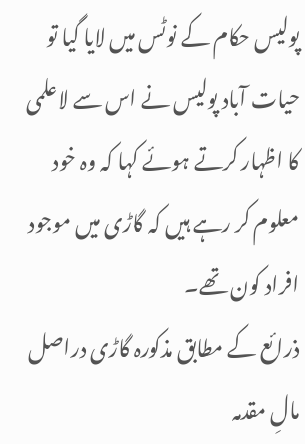پولیس حکام کے نوٹس میں لایا گیا تو حیات آباد پولیس نے اس سے لاعلمی کا اظہار کرتے ہوئے کہا کہ وہ خود معلوم کر رہے ہیں کہ گاڑی میں موجود افراد کون تھے۔
ذرائع کے مطابق مذکورہ گاڑی دراصل مالِ مقدمہ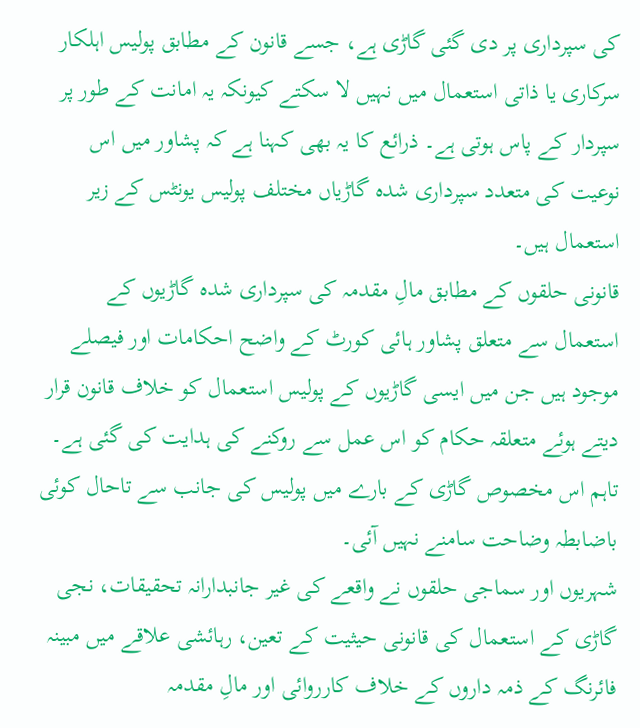کی سپرداری پر دی گئی گاڑی ہے، جسے قانون کے مطابق پولیس اہلکار سرکاری یا ذاتی استعمال میں نہیں لا سکتے کیونکہ یہ امانت کے طور پر سپردار کے پاس ہوتی ہے۔ ذرائع کا یہ بھی کہنا ہے کہ پشاور میں اس نوعیت کی متعدد سپرداری شدہ گاڑیاں مختلف پولیس یونٹس کے زیر استعمال ہیں۔
قانونی حلقوں کے مطابق مالِ مقدمہ کی سپرداری شدہ گاڑیوں کے استعمال سے متعلق پشاور ہائی کورٹ کے واضح احکامات اور فیصلے موجود ہیں جن میں ایسی گاڑیوں کے پولیس استعمال کو خلاف قانون قرار دیتے ہوئے متعلقہ حکام کو اس عمل سے روکنے کی ہدایت کی گئی ہے۔ تاہم اس مخصوص گاڑی کے بارے میں پولیس کی جانب سے تاحال کوئی باضابطہ وضاحت سامنے نہیں آئی۔
شہریوں اور سماجی حلقوں نے واقعے کی غیر جانبدارانہ تحقیقات، نجی گاڑی کے استعمال کی قانونی حیثیت کے تعین، رہائشی علاقے میں مبینہ فائرنگ کے ذمہ داروں کے خلاف کارروائی اور مالِ مقدمہ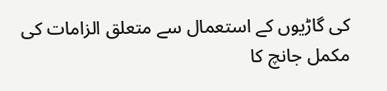کی گاڑیوں کے استعمال سے متعلق الزامات کی مکمل جانچ کا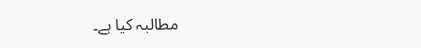مطالبہ کیا ہے۔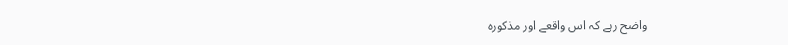واضح رہے کہ اس واقعے اور مذکورہ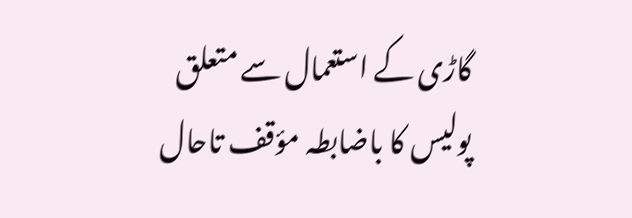گاڑی کے استعمال سے متعلق پولیس کا باضابطہ مؤقف تاحال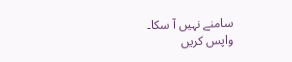سامنے نہیں آ سکا۔
واپس کریں